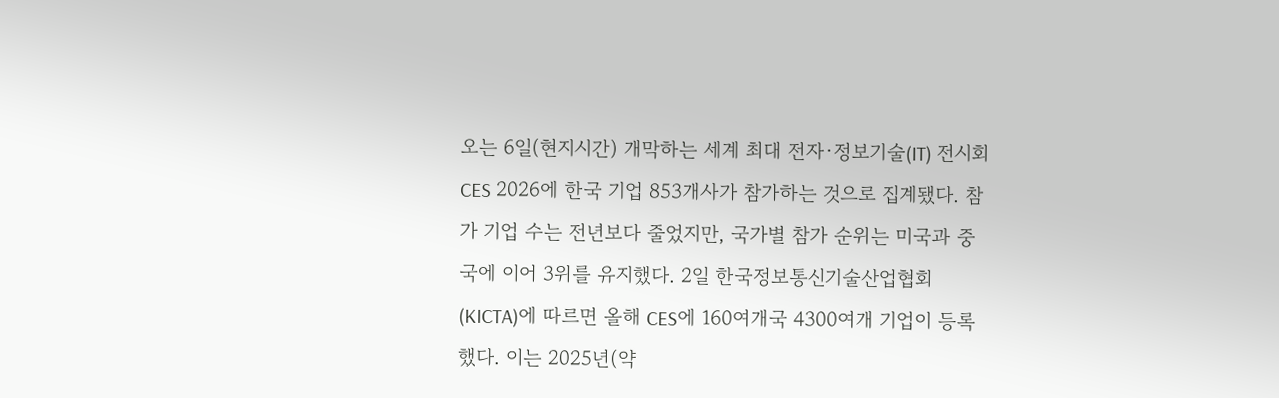오는 6일(현지시간) 개막하는 세계 최대 전자·정보기술(IT) 전시회 CES 2026에 한국 기업 853개사가 참가하는 것으로 집계됐다. 참가 기업 수는 전년보다 줄었지만, 국가별 참가 순위는 미국과 중국에 이어 3위를 유지했다. 2일 한국정보통신기술산업협회(KICTA)에 따르면 올해 CES에 160여개국 4300여개 기업이 등록했다. 이는 2025년(약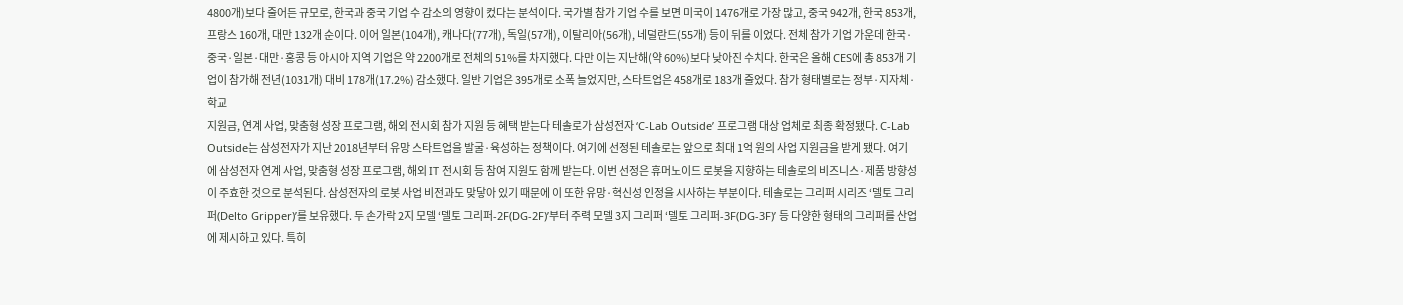4800개)보다 줄어든 규모로, 한국과 중국 기업 수 감소의 영향이 컸다는 분석이다. 국가별 참가 기업 수를 보면 미국이 1476개로 가장 많고, 중국 942개, 한국 853개, 프랑스 160개, 대만 132개 순이다. 이어 일본(104개), 캐나다(77개), 독일(57개), 이탈리아(56개), 네덜란드(55개) 등이 뒤를 이었다. 전체 참가 기업 가운데 한국·중국·일본·대만·홍콩 등 아시아 지역 기업은 약 2200개로 전체의 51%를 차지했다. 다만 이는 지난해(약 60%)보다 낮아진 수치다. 한국은 올해 CES에 총 853개 기업이 참가해 전년(1031개) 대비 178개(17.2%) 감소했다. 일반 기업은 395개로 소폭 늘었지만, 스타트업은 458개로 183개 줄었다. 참가 형태별로는 정부·지자체·학교
지원금, 연계 사업, 맞춤형 성장 프로그램, 해외 전시회 참가 지원 등 혜택 받는다 테솔로가 삼성전자 ‘C-Lab Outside’ 프로그램 대상 업체로 최종 확정됐다. C-Lab Outside는 삼성전자가 지난 2018년부터 유망 스타트업을 발굴·육성하는 정책이다. 여기에 선정된 테솔로는 앞으로 최대 1억 원의 사업 지원금을 받게 됐다. 여기에 삼성전자 연계 사업, 맞춤형 성장 프로그램, 해외 IT 전시회 등 참여 지원도 함께 받는다. 이번 선정은 휴머노이드 로봇을 지향하는 테솔로의 비즈니스·제품 방향성이 주효한 것으로 분석된다. 삼성전자의 로봇 사업 비전과도 맞닿아 있기 때문에 이 또한 유망·혁신성 인정을 시사하는 부분이다. 테솔로는 그리퍼 시리즈 ‘델토 그리퍼(Delto Gripper)’를 보유했다. 두 손가락 2지 모델 ‘델토 그리퍼-2F(DG-2F)’부터 주력 모델 3지 그리퍼 ‘델토 그리퍼-3F(DG-3F)’ 등 다양한 형태의 그리퍼를 산업에 제시하고 있다. 특히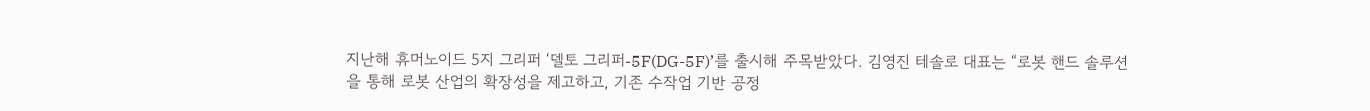지난해 휴머노이드 5지 그리퍼 ‘델토 그리퍼-5F(DG-5F)’를 출시해 주목받았다. 김영진 테솔로 대표는 “로봇 핸드 솔루션을 통해 로봇 산업의 확장성을 제고하고, 기존 수작업 기반 공정